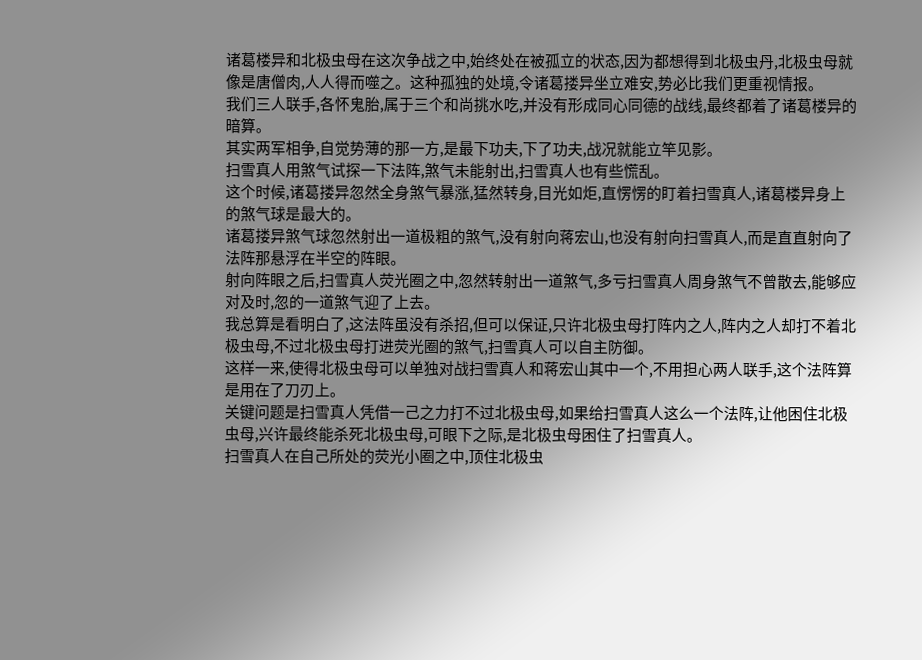诸葛楼异和北极虫母在这次争战之中,始终处在被孤立的状态,因为都想得到北极虫丹,北极虫母就像是唐僧肉,人人得而噬之。这种孤独的处境,令诸葛搂异坐立难安,势必比我们更重视情报。
我们三人联手,各怀鬼胎,属于三个和尚挑水吃,并没有形成同心同德的战线,最终都着了诸葛楼异的暗算。
其实两军相争,自觉势薄的那一方,是最下功夫,下了功夫,战况就能立竿见影。
扫雪真人用煞气试探一下法阵,煞气未能射出,扫雪真人也有些慌乱。
这个时候,诸葛搂异忽然全身煞气暴涨,猛然转身,目光如炬,直愣愣的盯着扫雪真人,诸葛楼异身上的煞气球是最大的。
诸葛搂异煞气球忽然射出一道极粗的煞气,没有射向蒋宏山,也没有射向扫雪真人,而是直直射向了法阵那悬浮在半空的阵眼。
射向阵眼之后,扫雪真人荧光圈之中,忽然转射出一道煞气,多亏扫雪真人周身煞气不曾散去,能够应对及时,忽的一道煞气迎了上去。
我总算是看明白了,这法阵虽没有杀招,但可以保证,只许北极虫母打阵内之人,阵内之人却打不着北极虫母,不过北极虫母打进荧光圈的煞气,扫雪真人可以自主防御。
这样一来,使得北极虫母可以单独对战扫雪真人和蒋宏山其中一个,不用担心两人联手,这个法阵算是用在了刀刃上。
关键问题是扫雪真人凭借一己之力打不过北极虫母,如果给扫雪真人这么一个法阵,让他困住北极虫母,兴许最终能杀死北极虫母,可眼下之际,是北极虫母困住了扫雪真人。
扫雪真人在自己所处的荧光小圈之中,顶住北极虫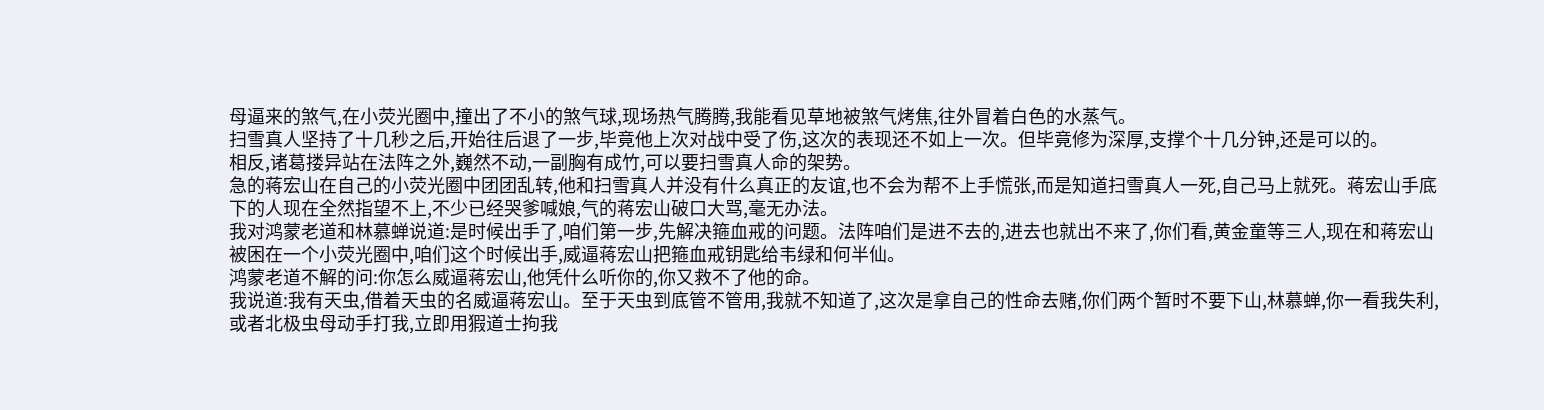母逼来的煞气,在小荧光圈中,撞出了不小的煞气球,现场热气腾腾,我能看见草地被煞气烤焦,往外冒着白色的水蒸气。
扫雪真人坚持了十几秒之后,开始往后退了一步,毕竟他上次对战中受了伤,这次的表现还不如上一次。但毕竟修为深厚,支撑个十几分钟,还是可以的。
相反,诸葛搂异站在法阵之外,巍然不动,一副胸有成竹,可以要扫雪真人命的架势。
急的蒋宏山在自己的小荧光圈中团团乱转,他和扫雪真人并没有什么真正的友谊,也不会为帮不上手慌张,而是知道扫雪真人一死,自己马上就死。蒋宏山手底下的人现在全然指望不上,不少已经哭爹喊娘,气的蒋宏山破口大骂,毫无办法。
我对鸿蒙老道和林慕蝉说道:是时候出手了,咱们第一步,先解决箍血戒的问题。法阵咱们是进不去的,进去也就出不来了,你们看,黄金童等三人,现在和蒋宏山被困在一个小荧光圈中,咱们这个时候出手,威逼蒋宏山把箍血戒钥匙给韦绿和何半仙。
鸿蒙老道不解的问:你怎么威逼蒋宏山,他凭什么听你的,你又救不了他的命。
我说道:我有天虫,借着天虫的名威逼蒋宏山。至于天虫到底管不管用,我就不知道了,这次是拿自己的性命去赌,你们两个暂时不要下山,林慕蝉,你一看我失利,或者北极虫母动手打我,立即用猳道士拘我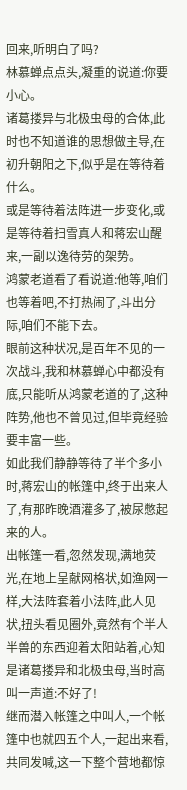回来,听明白了吗?
林慕蝉点点头,凝重的说道:你要小心。
诸葛搂异与北极虫母的合体,此时也不知道谁的思想做主导,在初升朝阳之下,似乎是在等待着什么。
或是等待着法阵进一步变化,或是等待着扫雪真人和蒋宏山醒来,一副以逸待劳的架势。
鸿蒙老道看了看说道:他等,咱们也等着吧,不打热闹了,斗出分际,咱们不能下去。
眼前这种状况,是百年不见的一次战斗,我和林慕蝉心中都没有底,只能听从鸿蒙老道的了,这种阵势,他也不曾见过,但毕竟经验要丰富一些。
如此我们静静等待了半个多小时,蒋宏山的帐篷中,终于出来人了,有那昨晚酒灌多了,被尿憋起来的人。
出帐篷一看,忽然发现,满地荧光,在地上呈献网格状,如渔网一样,大法阵套着小法阵,此人见状,扭头看见圈外,竟然有个半人半兽的东西迎着太阳站着,心知是诸葛搂异和北极虫母,当时高叫一声道:不好了!
继而潜入帐篷之中叫人,一个帐篷中也就四五个人,一起出来看,共同发喊,这一下整个营地都惊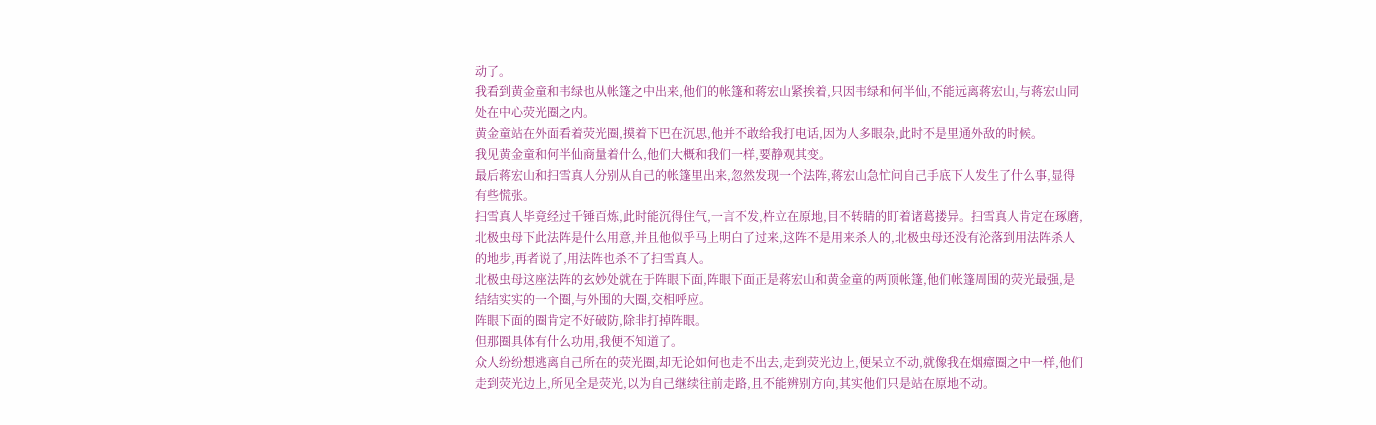动了。
我看到黄金童和韦绿也从帐篷之中出来,他们的帐篷和蒋宏山紧挨着,只因韦绿和何半仙,不能远离蒋宏山,与蒋宏山同处在中心荧光圈之内。
黄金童站在外面看着荧光圈,摸着下巴在沉思,他并不敢给我打电话,因为人多眼杂,此时不是里通外敌的时候。
我见黄金童和何半仙商量着什么,他们大概和我们一样,要静观其变。
最后蒋宏山和扫雪真人分别从自己的帐篷里出来,忽然发现一个法阵,蒋宏山急忙问自己手底下人发生了什么事,显得有些慌张。
扫雪真人毕竟经过千锤百炼,此时能沉得住气,一言不发,杵立在原地,目不转睛的盯着诸葛搂异。扫雪真人肯定在琢磨,北极虫母下此法阵是什么用意,并且他似乎马上明白了过来,这阵不是用来杀人的,北极虫母还没有沦落到用法阵杀人的地步,再者说了,用法阵也杀不了扫雪真人。
北极虫母这座法阵的玄妙处就在于阵眼下面,阵眼下面正是蒋宏山和黄金童的两顶帐篷,他们帐篷周围的荧光最强,是结结实实的一个圈,与外围的大圈,交相呼应。
阵眼下面的圈肯定不好破防,除非打掉阵眼。
但那圈具体有什么功用,我便不知道了。
众人纷纷想逃离自己所在的荧光圈,却无论如何也走不出去,走到荧光边上,便呆立不动,就像我在烟瘴圈之中一样,他们走到荧光边上,所见全是荧光,以为自己继续往前走路,且不能辨别方向,其实他们只是站在原地不动。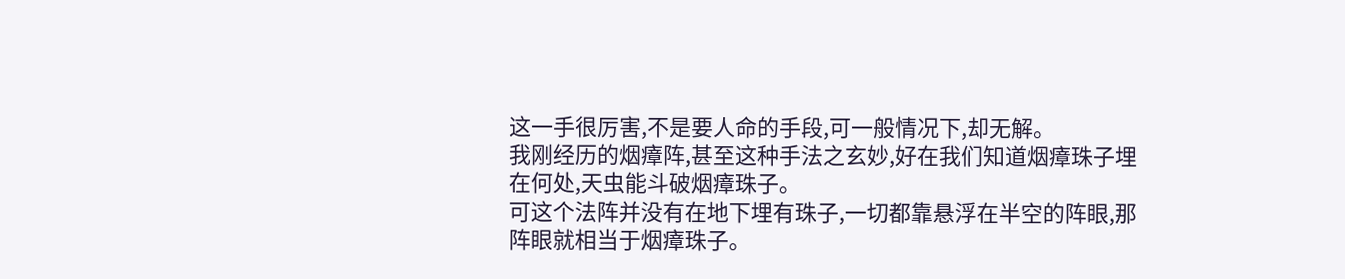这一手很厉害,不是要人命的手段,可一般情况下,却无解。
我刚经历的烟瘴阵,甚至这种手法之玄妙,好在我们知道烟瘴珠子埋在何处,天虫能斗破烟瘴珠子。
可这个法阵并没有在地下埋有珠子,一切都靠悬浮在半空的阵眼,那阵眼就相当于烟瘴珠子。